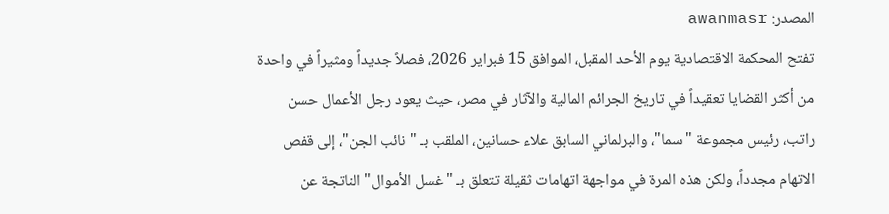المصدر: awanmasr
تفتح المحكمة الاقتصادية يوم الأحد المقبل، الموافق 15 فبراير 2026، فصلاً جديداً ومثيراً في واحدة من أكثر القضايا تعقيداً في تاريخ الجرائم المالية والآثار في مصر، حيث يعود رجل الأعمال حسن راتب، رئيس مجموعة "سما"، والبرلماني السابق علاء حسانين، الملقب بـ "نائب الجن"، إلى قفص الاتهام مجدداً، ولكن هذه المرة في مواجهة اتهامات ثقيلة تتعلق بـ "غسل الأموال" الناتجة عن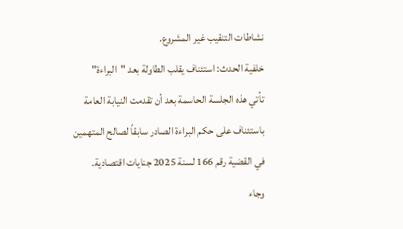نشاطات التنقيب غير المشروع.
خلفية الحدث: استئناف يقلب الطاولة بعد "البراءة"
تأتي هذه الجلسة الحاسمة بعد أن تقدمت النيابة العامة باستئناف على حكم البراءة الصادر سابقاً لصالح المتهمين في القضية رقم 166 لسنة 2025 جنايات اقتصادية.
وجاء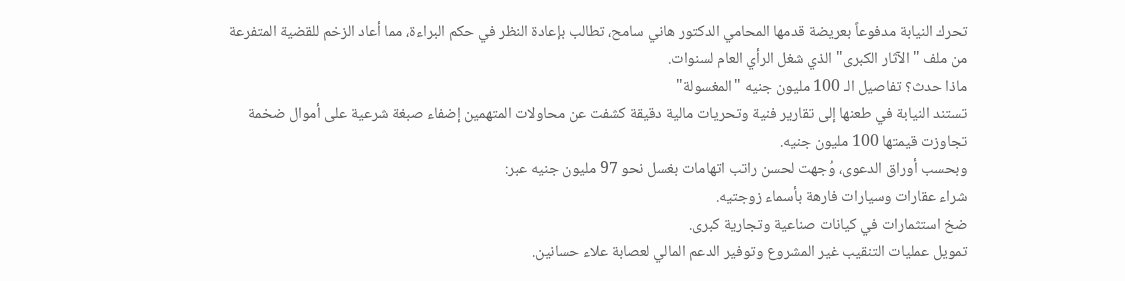تحرك النيابة مدفوعاً بعريضة قدمها المحامي الدكتور هاني سامح، تطالب بإعادة النظر في حكم البراءة، مما أعاد الزخم للقضية المتفرعة من ملف "الآثار الكبرى" الذي شغل الرأي العام لسنوات.
ماذا حدث؟ تفاصيل الـ 100 مليون جنيه "المغسولة"
تستند النيابة في طعنها إلى تقارير فنية وتحريات مالية دقيقة كشفت عن محاولات المتهمين إضفاء صبغة شرعية على أموال ضخمة تجاوزت قيمتها 100 مليون جنيه.
وبحسب أوراق الدعوى، وُجهت لحسن راتب اتهامات بغسل نحو 97 مليون جنيه عبر:
شراء عقارات وسيارات فارهة بأسماء زوجتيه.
ضخ استثمارات في كيانات صناعية وتجارية كبرى.
تمويل عمليات التنقيب غير المشروع وتوفير الدعم المالي لعصابة علاء حسانين.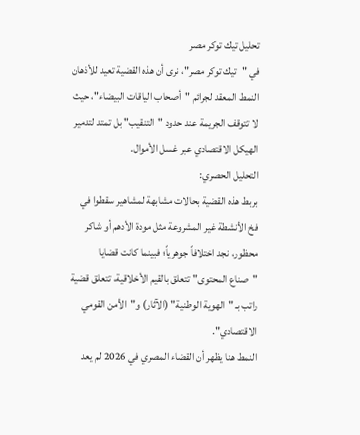تحليل تيك توكر مصر
في "تيك توكر مصر"، نرى أن هذه القضية تعيد للأذهان النمط المعقد لجرائم "أصحاب الياقات البيضاء"، حيث لا تتوقف الجريمة عند حدود "التنقيب" بل تمتد لتدمير الهيكل الاقتصادي عبر غسل الأموال.
التحليل الحصري:
بربط هذه القضية بحالات مشابهة لمشاهير سقطوا في فخ الأنشطة غير المشروعة مثل مودة الأدهم أو شاكر محظور، نجد اختلافاً جوهرياً؛ فبينما كانت قضايا "صناع المحتوى" تتعلق بالقيم الأخلاقية، تتعلق قضية راتب بـ "الهوية الوطنية" (الآثار) و"الأمن القومي الاقتصادي".
النمط هنا يظهر أن القضاء المصري في 2026 لم يعد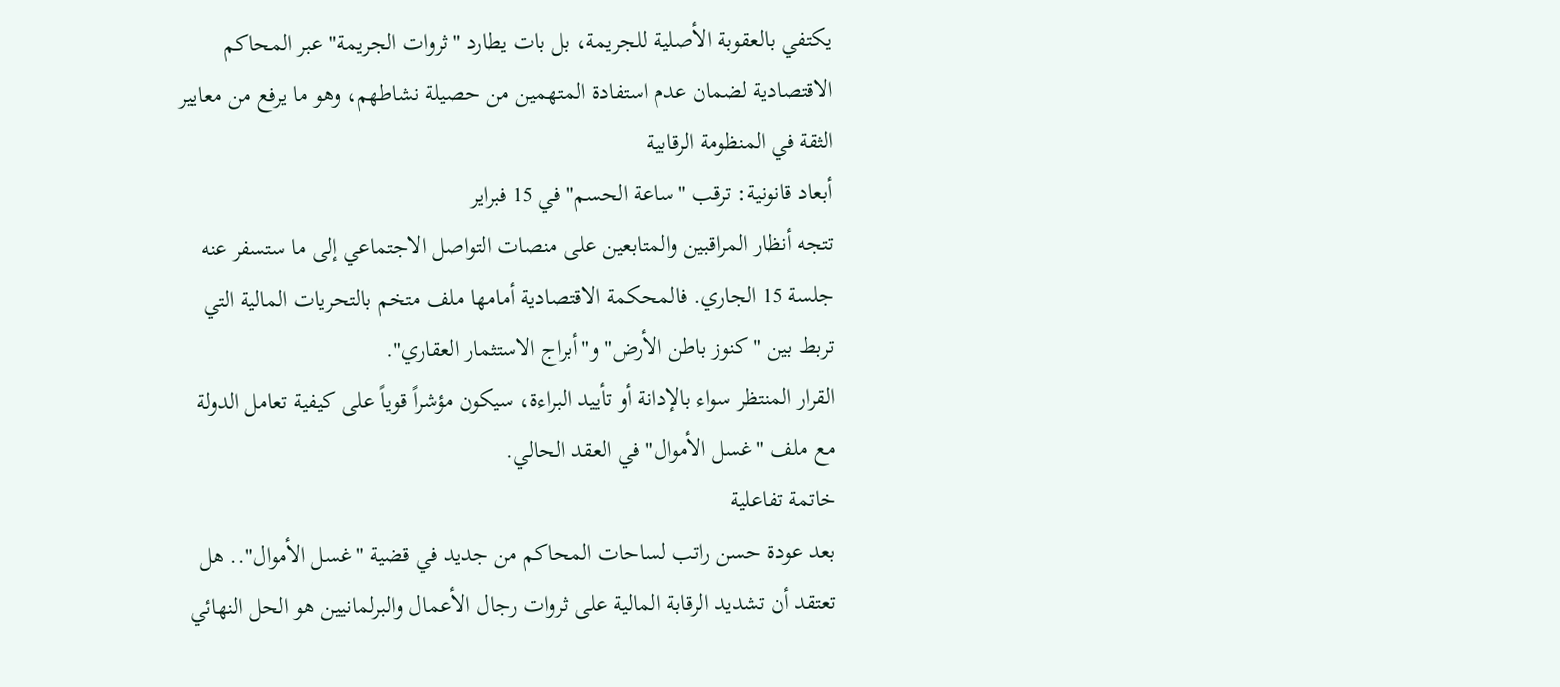يكتفي بالعقوبة الأصلية للجريمة، بل بات يطارد "ثروات الجريمة" عبر المحاكم الاقتصادية لضمان عدم استفادة المتهمين من حصيلة نشاطهم، وهو ما يرفع من معايير الثقة في المنظومة الرقابية
أبعاد قانونية: ترقب "ساعة الحسم" في 15 فبراير
تتجه أنظار المراقبين والمتابعين على منصات التواصل الاجتماعي إلى ما ستسفر عنه جلسة 15 الجاري. فالمحكمة الاقتصادية أمامها ملف متخم بالتحريات المالية التي تربط بين "كنوز باطن الأرض" و"أبراج الاستثمار العقاري".
القرار المنتظر سواء بالإدانة أو تأييد البراءة، سيكون مؤشراً قوياً على كيفية تعامل الدولة مع ملف "غسل الأموال" في العقد الحالي.
خاتمة تفاعلية
بعد عودة حسن راتب لساحات المحاكم من جديد في قضية "غسل الأموال".. هل تعتقد أن تشديد الرقابة المالية على ثروات رجال الأعمال والبرلمانيين هو الحل النهائي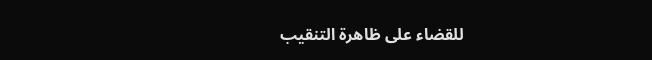للقضاء على ظاهرة التنقيب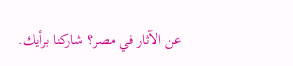عن الآثار في مصر؟ شاركنا برأيك.